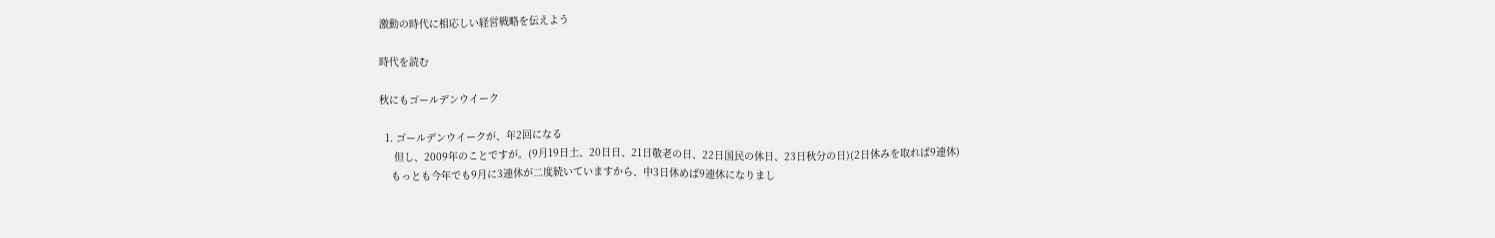激動の時代に相応しい経営戦略を伝えよう

時代を読む

秋にもゴールデンウイーク

  1. ゴールデンウイークが、年2回になる
     但し、2009年のことですが。(9月19日土、20日日、21日敬老の日、22日国民の休日、23日秋分の日)(2日休みを取れば9連休)
    もっとも今年でも9月に3連休が二度続いていますから、中3日休めば9連休になりまし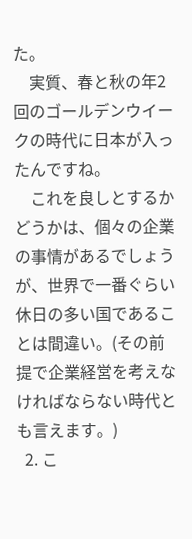た。
    実質、春と秋の年2回のゴールデンウイークの時代に日本が入ったんですね。
    これを良しとするかどうかは、個々の企業の事情があるでしょうが、世界で一番ぐらい休日の多い国であることは間違い。(その前提で企業経営を考えなければならない時代とも言えます。)
  2. こ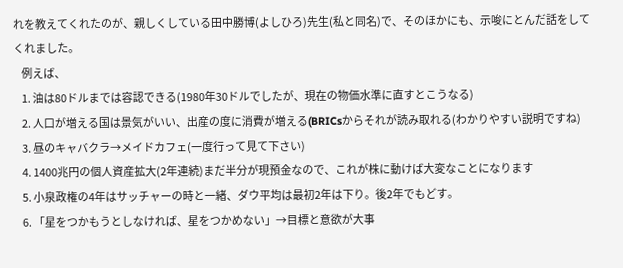れを教えてくれたのが、親しくしている田中勝博(よしひろ)先生(私と同名)で、そのほかにも、示唆にとんだ話をしてくれました。
    例えば、
    1. 油は80ドルまでは容認できる(1980年30ドルでしたが、現在の物価水準に直すとこうなる)
    2. 人口が増える国は景気がいい、出産の度に消費が増える(BRICsからそれが読み取れる(わかりやすい説明ですね)
    3. 昼のキャバクラ→メイドカフェ(一度行って見て下さい)
    4. 1400兆円の個人資産拡大(2年連続)まだ半分が現預金なので、これが株に動けば大変なことになります
    5. 小泉政権の4年はサッチャーの時と一緒、ダウ平均は最初2年は下り。後2年でもどす。
    6. 「星をつかもうとしなければ、星をつかめない」→目標と意欲が大事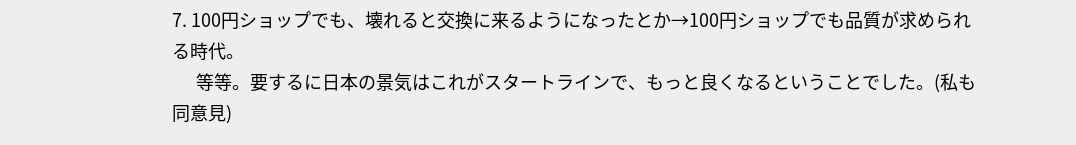7. 100円ショップでも、壊れると交換に来るようになったとか→100円ショップでも品質が求められる時代。
      等等。要するに日本の景気はこれがスタートラインで、もっと良くなるということでした。(私も同意見)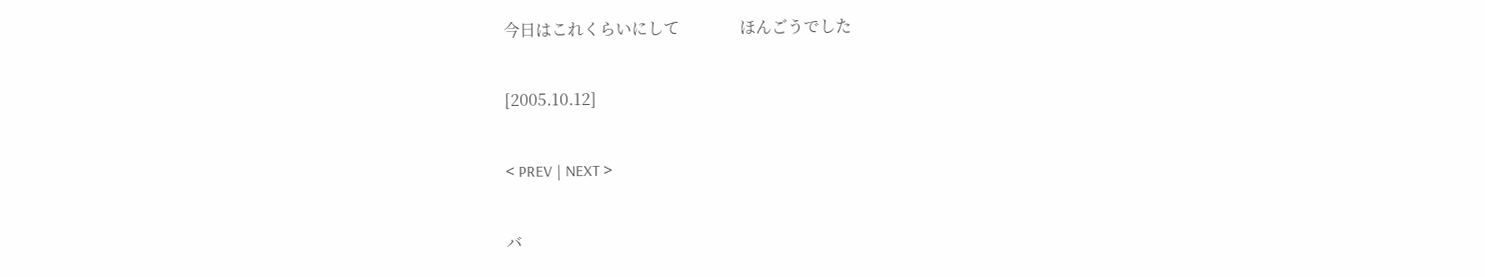今日はこれくらいにして               ほんごうでした

[2005.10.12]

< PREV | NEXT >

バ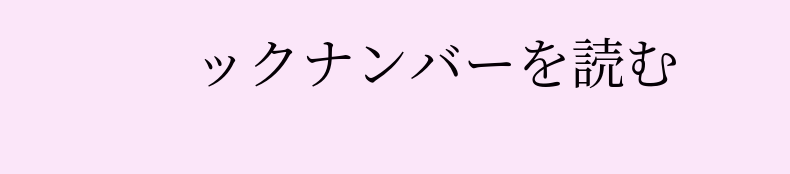ックナンバーを読む